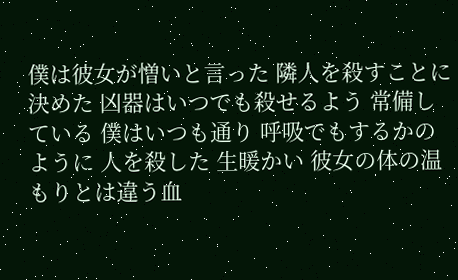僕は彼女が憎いと言った 隣人を殺すことに決めた 凶器はいつでも殺せるよう 常備している 僕はいつも通り 呼吸でもするかのように 人を殺した 生暖かい 彼女の体の温もりとは違う血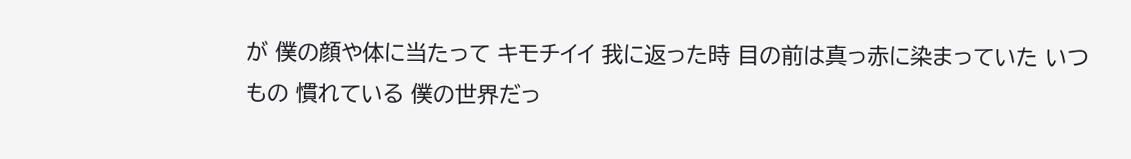が 僕の顔や体に当たって キモチイイ 我に返った時 目の前は真っ赤に染まっていた いつもの 慣れている 僕の世界だっ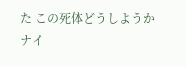た この死体どうしようか ナイ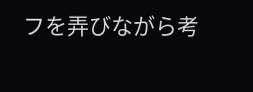フを弄びながら考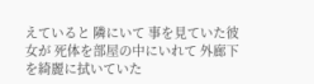えていると 隣にいて 事を見ていた彼女が 死体を部屋の中にいれて 外廊下を綺麗に拭いていた